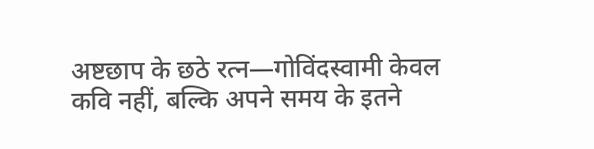अष्टछाप के छठे रत्न—गोविंदस्वामी केवल कवि नहीं, बल्कि अपने समय के इतने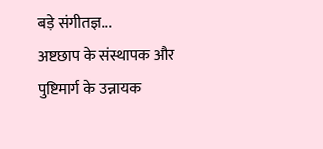बड़े संगीतज्ञ...
अष्टछाप के संस्थापक और पुष्टिमार्ग के उन्नायक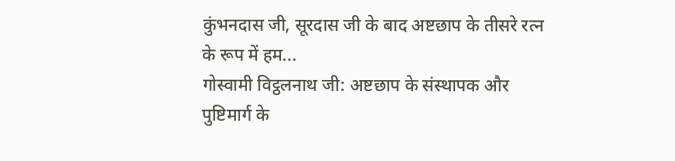कुंभनदास जी, सूरदास जी के बाद अष्टछाप के तीसरे रत्न के रूप में हम...
गोस्वामी विट्ठलनाथ जी: अष्टछाप के संस्थापक और पुष्टिमार्ग के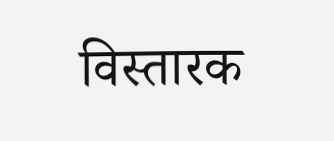विस्तारक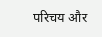परिचय और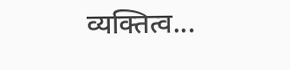व्यक्तित्व...